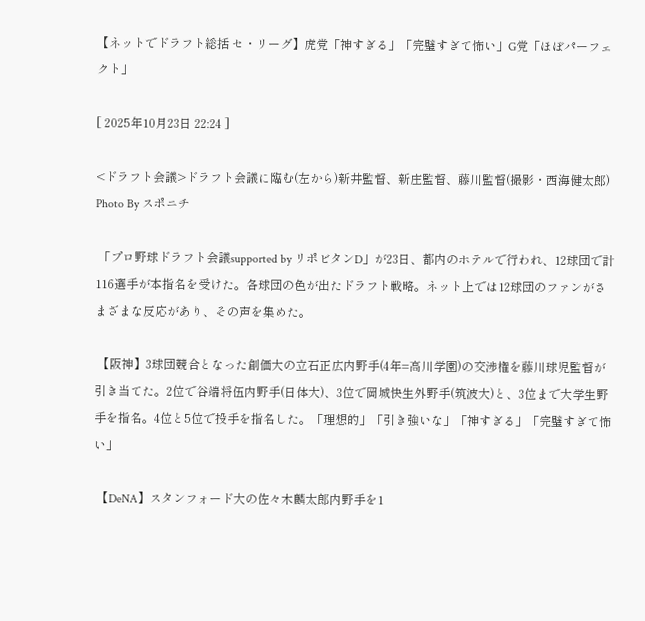【ネットでドラフト総括 セ・リーグ】虎党「神すぎる」「完璧すぎて怖い」G党「ほぼパーフェクト」

[ 2025年10月23日 22:24 ]

<ドラフト会議>ドラフト会議に臨む(左から)新井監督、新庄監督、藤川監督(撮影・西海健太郎)
Photo By スポニチ

 「プロ野球ドラフト会議supported by リポビタンD」が23日、都内のホテルで行われ、12球団で計116選手が本指名を受けた。各球団の色が出たドラフト戦略。ネット上では12球団のファンがさまざまな反応があり、その声を集めた。

 【阪神】3球団競合となった創価大の立石正広内野手(4年=高川学園)の交渉権を藤川球児監督が引き当てた。2位で谷端将伍内野手(日体大)、3位で岡城快生外野手(筑波大)と、3位まで大学生野手を指名。4位と5位で投手を指名した。「理想的」「引き強いな」「神すぎる」「完璧すぎて怖い」

 【DeNA】スタンフォード大の佐々木麟太郎内野手を1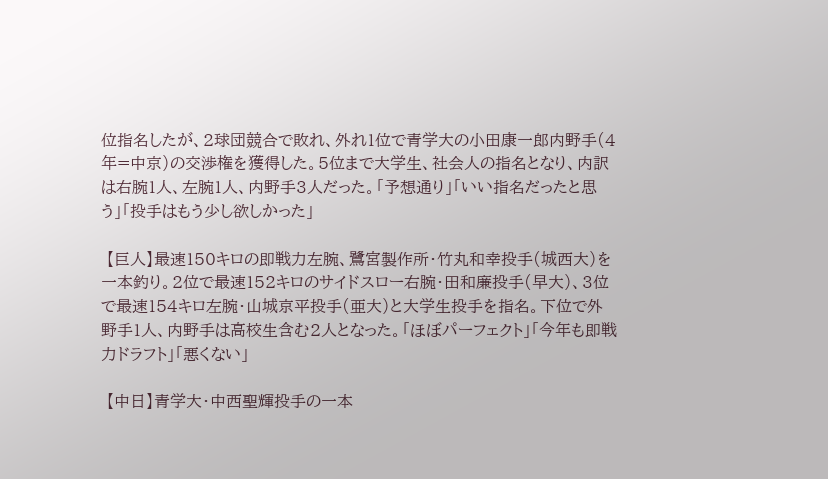位指名したが、2球団競合で敗れ、外れ1位で青学大の小田康一郎内野手(4年=中京)の交渉権を獲得した。5位まで大学生、社会人の指名となり、内訳は右腕1人、左腕1人、内野手3人だった。「予想通り」「いい指名だったと思う」「投手はもう少し欲しかった」

 【巨人】最速150キロの即戦力左腕、鷺宮製作所・竹丸和幸投手(城西大)を一本釣り。2位で最速152キロのサイドスロー右腕・田和廉投手(早大)、3位で最速154キロ左腕・山城京平投手(亜大)と大学生投手を指名。下位で外野手1人、内野手は高校生含む2人となった。「ほぼパーフェクト」「今年も即戦力ドラフト」「悪くない」

 【中日】青学大・中西聖輝投手の一本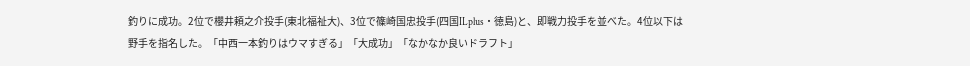釣りに成功。2位で櫻井頼之介投手(東北福祉大)、3位で篠崎国忠投手(四国ILplus・徳島)と、即戦力投手を並べた。4位以下は野手を指名した。「中西一本釣りはウマすぎる」「大成功」「なかなか良いドラフト」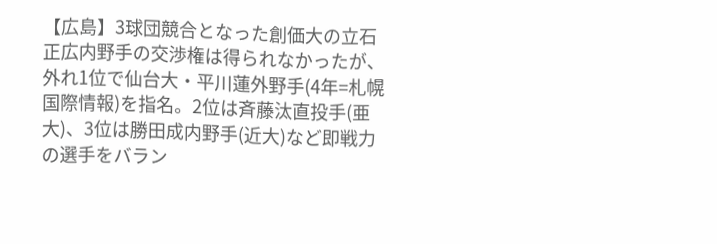【広島】3球団競合となった創価大の立石正広内野手の交渉権は得られなかったが、外れ1位で仙台大・平川蓮外野手(4年=札幌国際情報)を指名。2位は斉藤汰直投手(亜大)、3位は勝田成内野手(近大)など即戦力の選手をバラン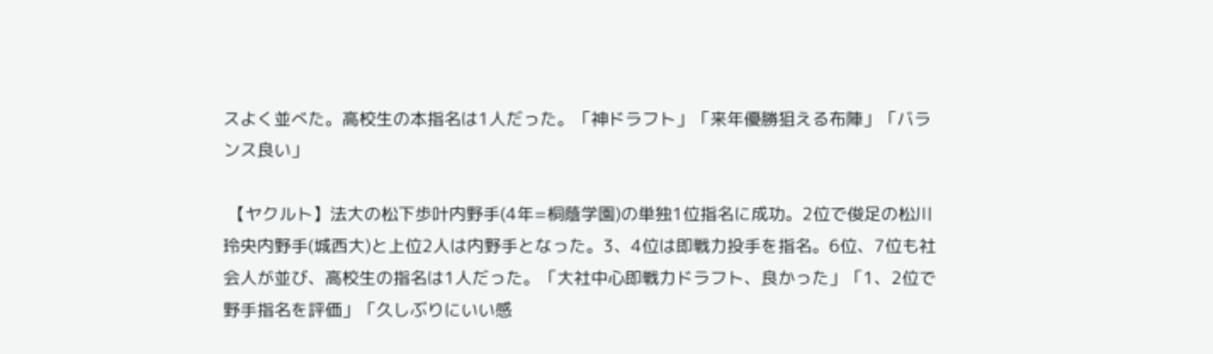スよく並べた。高校生の本指名は1人だった。「神ドラフト」「来年優勝狙える布陣」「バランス良い」

 【ヤクルト】法大の松下歩叶内野手(4年=桐蔭学園)の単独1位指名に成功。2位で俊足の松川玲央内野手(城西大)と上位2人は内野手となった。3、4位は即戦力投手を指名。6位、7位も社会人が並び、高校生の指名は1人だった。「大社中心即戦力ドラフト、良かった」「1、2位で野手指名を評価」「久しぶりにいい感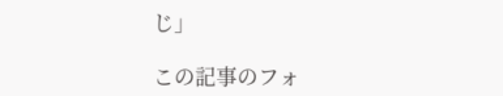じ」

この記事のフォ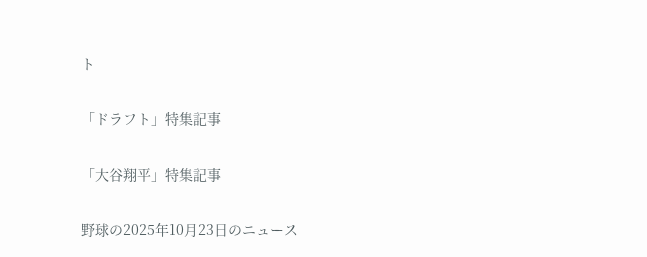ト

「ドラフト」特集記事

「大谷翔平」特集記事

野球の2025年10月23日のニュース